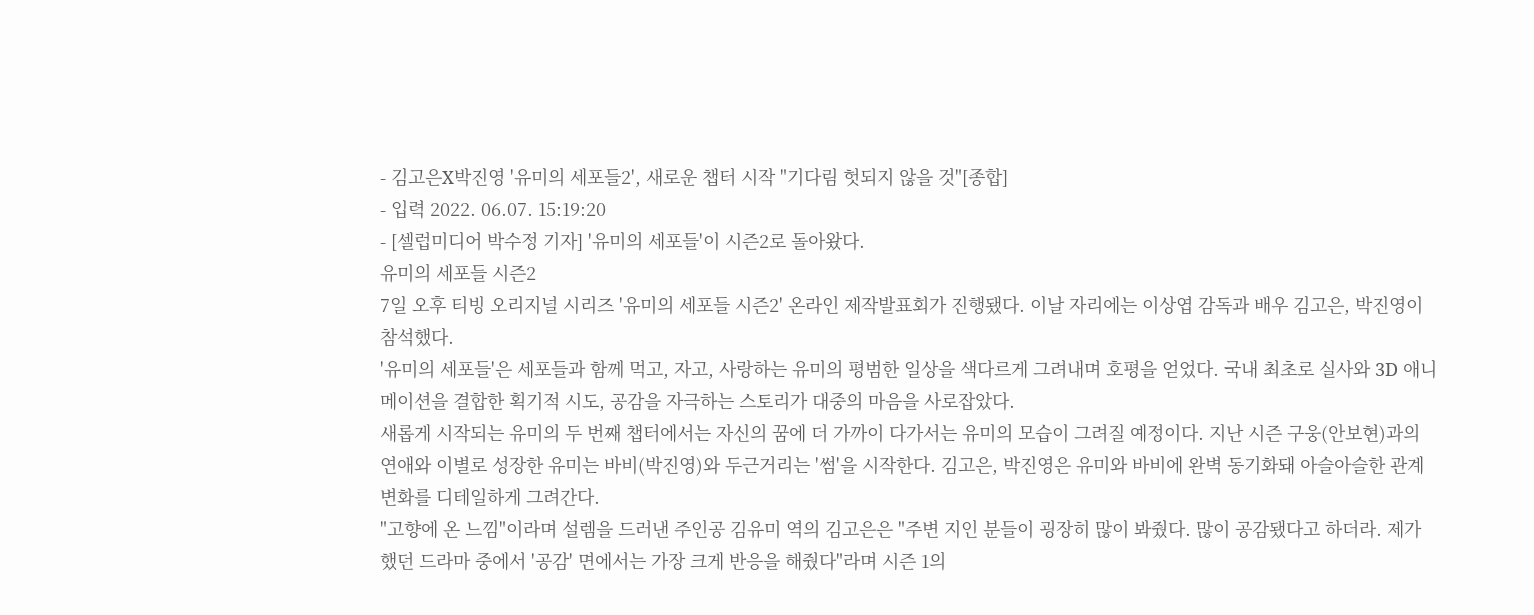- 김고은X박진영 '유미의 세포들2', 새로운 챕터 시작 "기다림 헛되지 않을 것"[종합]
- 입력 2022. 06.07. 15:19:20
- [셀럽미디어 박수정 기자] '유미의 세포들'이 시즌2로 돌아왔다.
유미의 세포들 시즌2
7일 오후 티빙 오리지널 시리즈 '유미의 세포들 시즌2' 온라인 제작발표회가 진행됐다. 이날 자리에는 이상엽 감독과 배우 김고은, 박진영이 참석했다.
'유미의 세포들'은 세포들과 함께 먹고, 자고, 사랑하는 유미의 평범한 일상을 색다르게 그려내며 호평을 얻었다. 국내 최초로 실사와 3D 애니메이션을 결합한 획기적 시도, 공감을 자극하는 스토리가 대중의 마음을 사로잡았다.
새롭게 시작되는 유미의 두 번째 챕터에서는 자신의 꿈에 더 가까이 다가서는 유미의 모습이 그려질 예정이다. 지난 시즌 구웅(안보현)과의 연애와 이별로 성장한 유미는 바비(박진영)와 두근거리는 '썸'을 시작한다. 김고은, 박진영은 유미와 바비에 완벽 동기화돼 아슬아슬한 관계 변화를 디테일하게 그려간다.
"고향에 온 느낌"이라며 설렘을 드러낸 주인공 김유미 역의 김고은은 "주변 지인 분들이 굉장히 많이 봐줬다. 많이 공감됐다고 하더라. 제가 했던 드라마 중에서 '공감' 면에서는 가장 크게 반응을 해줬다"라며 시즌 1의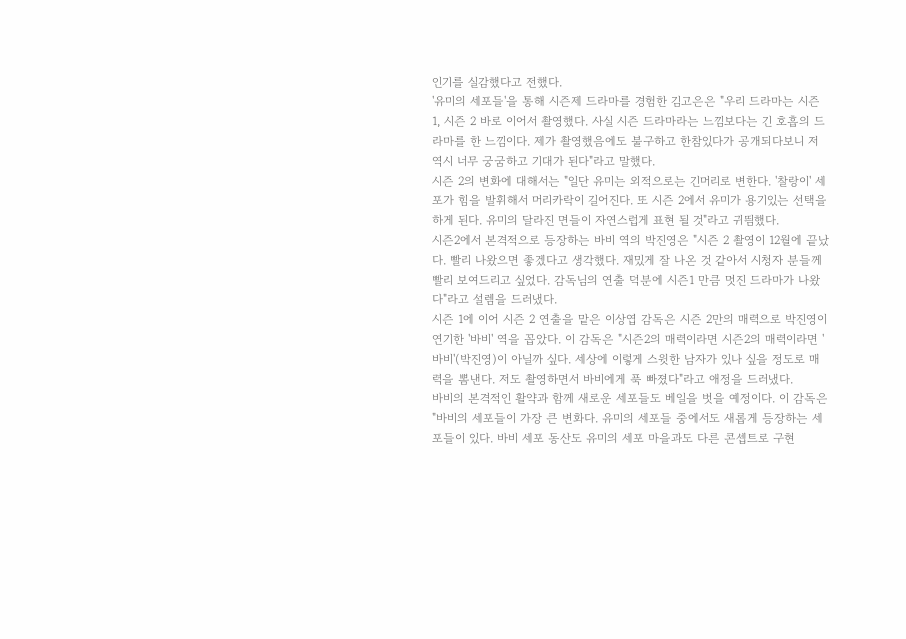인기를 실감했다고 전했다.
'유미의 세포들'을 통해 시즌제 드라마를 경험한 김고은은 "우리 드라마는 시즌 1, 시즌 2 바로 이어서 촬영했다. 사실 시즌 드라마라는 느낌보다는 긴 호흡의 드라마를 한 느낌이다. 제가 촬영했음에도 불구하고 한참있다가 공개되다보니 저 역시 너무 궁굼하고 기대가 된다"라고 말했다.
시즌 2의 변화에 대해서는 "일단 유미는 외적으로는 긴머리로 변한다. '찰랑이' 세포가 힘을 발휘해서 머리카락이 길어진다. 또 시즌 2에서 유미가 용기있는 선택을 하게 된다. 유미의 달라진 면들이 자연스럽게 표현 될 것"라고 귀띔했다.
시즌2에서 본격적으로 등장하는 바비 역의 박진영은 "시즌 2 촬영이 12월에 끝났다. 빨리 나왔으면 좋겠다고 생각했다. 재밌게 잘 나온 것 같아서 시청자 분들께 빨리 보여드리고 싶었다. 감독님의 연출 덕분에 시즌1 만큼 멋진 드라마가 나왔다"라고 설렘을 드러냈다.
시즌 1에 이어 시즌 2 연출을 맡은 이상엽 감독은 시즌 2만의 매력으로 박진영이 연기한 '바비' 역을 꼽았다. 이 감독은 "시즌2의 매력이라면 시즌2의 매력이라면 '바비'(박진영)이 아닐까 싶다. 세상에 이렇게 스윗한 남자가 있나 싶을 정도로 매력을 뽐낸다. 저도 촬영하면서 바비에게 푹 빠졌다"라고 애정을 드러냈다.
바비의 본격적인 활약과 함께 새로운 세포들도 베일을 벗을 예정이다. 이 감독은 "바비의 세포들이 가장 큰 변화다. 유미의 세포들 중에서도 새롭게 등장하는 세포들이 있다. 바비 세포 동산도 유미의 세포 마을과도 다른 콘셉트로 구현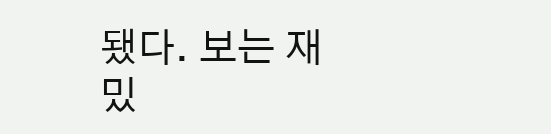됐다. 보는 재밌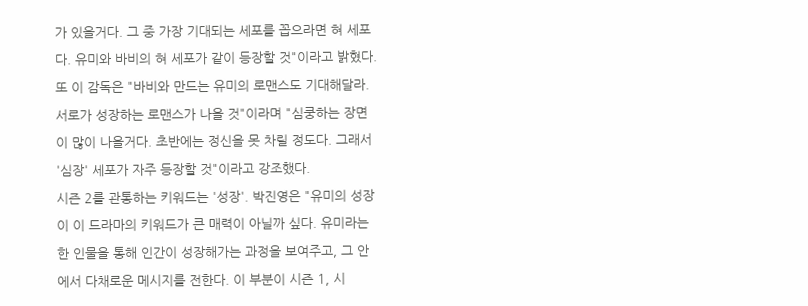가 있을거다. 그 중 가장 기대되는 세포를 꼽으라면 혀 세포다. 유미와 바비의 혀 세포가 같이 등장할 것"이라고 밝혔다.
또 이 감독은 "바비와 만드는 유미의 로맨스도 기대해달라. 서로가 성장하는 로맨스가 나올 것"이라며 "심쿵하는 장면이 많이 나올거다. 초반에는 정신을 못 차릴 정도다. 그래서 '심장' 세포가 자주 등장할 것"이라고 강조했다.
시즌 2를 관통하는 키워드는 '성장'. 박진영은 "유미의 성장이 이 드라마의 키워드가 큰 매력이 아닐까 싶다. 유미라는 한 인물을 통해 인간이 성장해가는 과정을 보여주고, 그 안에서 다채로운 메시지를 전한다. 이 부분이 시즌 1, 시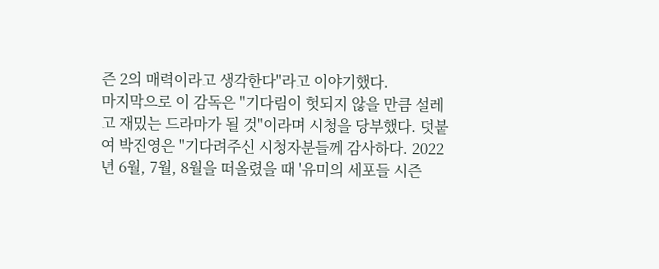즌 2의 매력이라고 생각한다"라고 이야기했다.
마지막으로 이 감독은 "기다림이 헛되지 않을 만큼 설레고 재밌는 드라마가 될 것"이라며 시청을 당부했다. 덧붙여 박진영은 "기다려주신 시청자분들께 감사하다. 2022년 6월, 7월, 8월을 떠올렸을 때 '유미의 세포들 시즌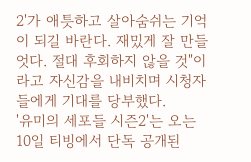2'가 애틋하고 살아숨쉬는 기억이 되길 바란다. 재밌게 잘 만들엇다. 절대 후회하지 않을 것"이라고 자신감을 내비치며 시청자들에게 기대를 당부했다.
'유미의 세포들 시즌2'는 오는 10일 티빙에서 단독 공개된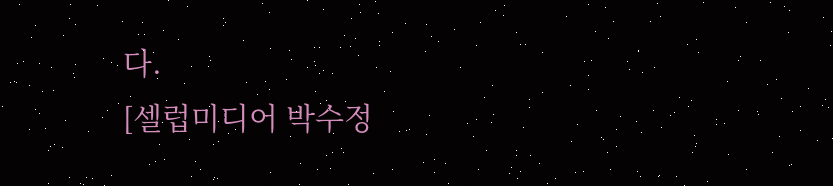다.
[셀럽미디어 박수정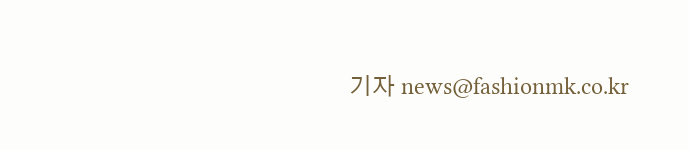기자 news@fashionmk.co.kr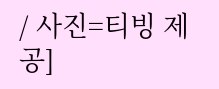/ 사진=티빙 제공]